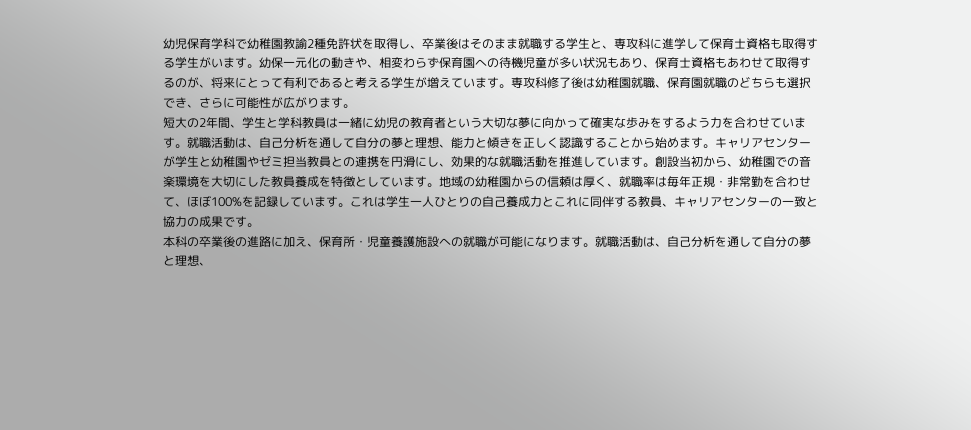幼児保育学科で幼稚園教諭2種免許状を取得し、卒業後はそのまま就職する学生と、専攻科に進学して保育士資格も取得する学生がいます。幼保一元化の動きや、相変わらず保育園への待機児童が多い状況もあり、保育士資格もあわせて取得するのが、将来にとって有利であると考える学生が増えています。専攻科修了後は幼稚園就職、保育園就職のどちらも選択でき、さらに可能性が広がります。
短大の2年間、学生と学科教員は一緒に幼児の教育者という大切な夢に向かって確実な歩みをするよう力を合わせています。就職活動は、自己分析を通して自分の夢と理想、能力と傾きを正しく認識することから始めます。キャリアセンターが学生と幼稚園やゼミ担当教員との連携を円滑にし、効果的な就職活動を推進しています。創設当初から、幼稚園での音楽環境を大切にした教員養成を特徴としています。地域の幼稚園からの信頼は厚く、就職率は毎年正規・非常勤を合わせて、ほぼ100%を記録しています。これは学生一人ひとりの自己養成力とこれに同伴する教員、キャリアセンターの一致と協力の成果です。
本科の卒業後の進路に加え、保育所・児童養護施設への就職が可能になります。就職活動は、自己分析を通して自分の夢と理想、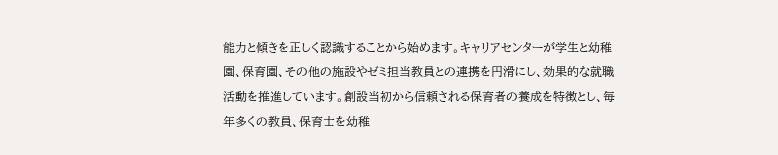能力と傾きを正しく認識することから始めます。キャリアセンターが学生と幼稚園、保育園、その他の施設やゼミ担当教員との連携を円滑にし、効果的な就職活動を推進しています。創設当初から信頼される保育者の養成を特徴とし、毎年多くの教員、保育士を幼稚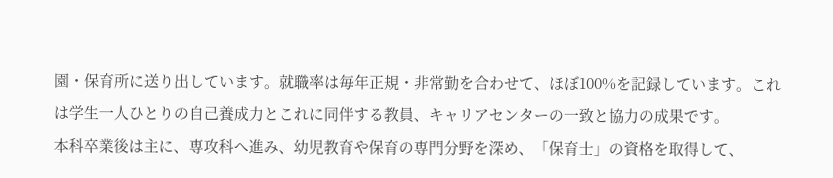園・保育所に送り出しています。就職率は毎年正規・非常勤を合わせて、ほぼ100%を記録しています。これは学生一人ひとりの自己養成力とこれに同伴する教員、キャリアセンターの一致と協力の成果です。
本科卒業後は主に、専攻科へ進み、幼児教育や保育の専門分野を深め、「保育士」の資格を取得して、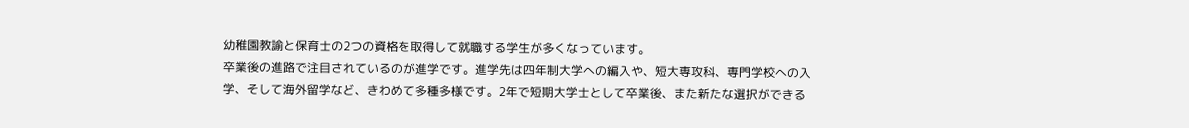幼稚園教諭と保育士の2つの資格を取得して就職する学生が多くなっています。
卒業後の進路で注目されているのが進学です。進学先は四年制大学への編入や、短大専攻科、専門学校への入学、そして海外留学など、きわめて多種多様です。2年で短期大学士として卒業後、また新たな選択ができる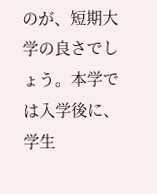のが、短期大学の良さでしょう。本学では入学後に、学生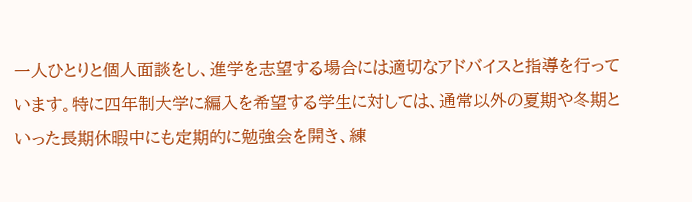一人ひとりと個人面談をし、進学を志望する場合には適切なアドバイスと指導を行っています。特に四年制大学に編入を希望する学生に対しては、通常以外の夏期や冬期といった長期休暇中にも定期的に勉強会を開き、練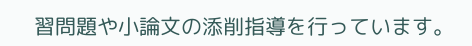習問題や小論文の添削指導を行っています。